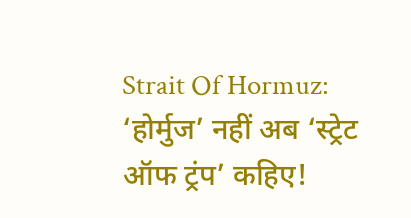Strait Of Hormuz: ‘होर्मुज’ नहीं अब ‘स्ट्रेट ऑफ ट्रंप’ कहिए!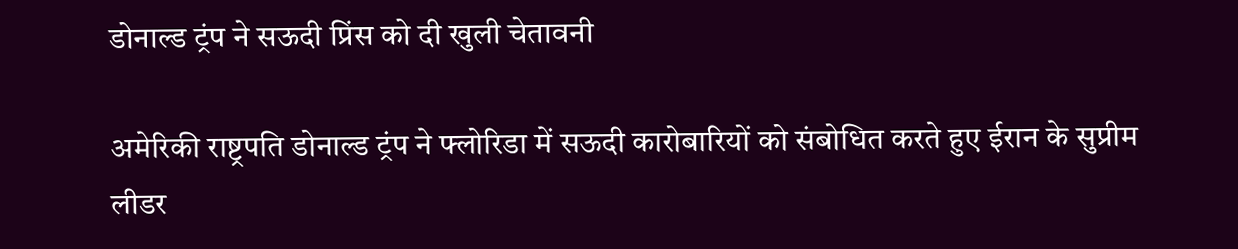डोनाल्ड ट्रंप ने सऊदी प्रिंस को दी खुली चेतावनी

अमेरिकी राष्ट्रपति डोनाल्ड ट्रंप ने फ्लोरिडा में सऊदी कारोबारियों को संबोधित करते हुए ईरान के सुप्रीम लीडर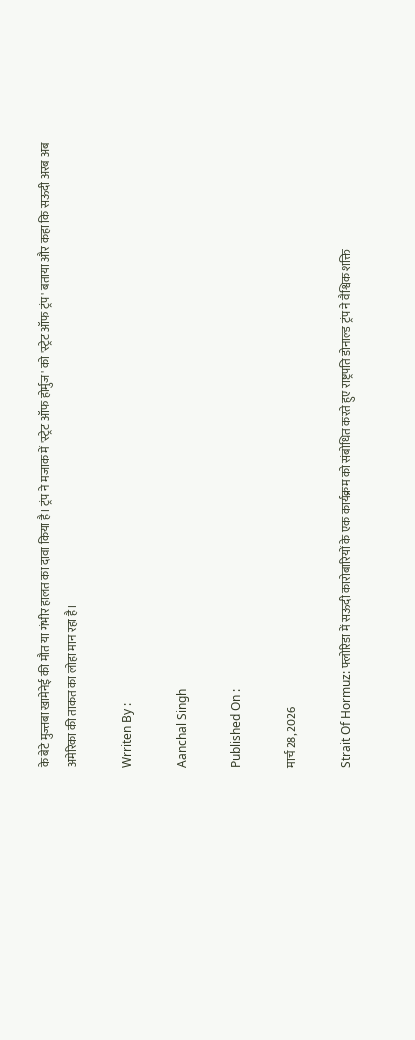के बेटे मुज्तबा खामेनेई की मौत या गंभीर हालत का दावा किया है। ट्रंप ने मजाक में 'स्ट्रेट ऑफ होर्मुज' को 'स्ट्रेट ऑफ ट्रंप' बताया और कहा कि सऊदी अरब अब अमेरिका की ताकत का लोहा मान रहा है।

Wrriten By :

Aanchal Singh

Published On :

मार्च 28, 2026

Strait Of Hormuz: फ्लोरिडा में सऊदी कारोबारियों के एक कार्यक्रम को संबोधित करते हुए राष्ट्रपति डोनाल्ड ट्रंप ने वैश्विक शक्ति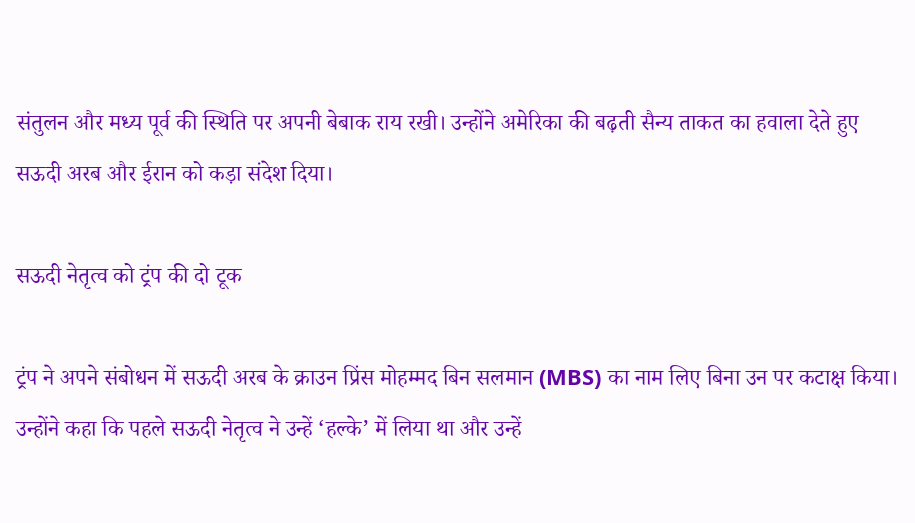संतुलन और मध्य पूर्व की स्थिति पर अपनी बेबाक राय रखी। उन्होंने अमेरिका की बढ़ती सैन्य ताकत का हवाला देते हुए सऊदी अरब और ईरान को कड़ा संदेश दिया।

सऊदी नेतृत्व को ट्रंप की दो टूक

ट्रंप ने अपने संबोधन में सऊदी अरब के क्राउन प्रिंस मोहम्मद बिन सलमान (MBS) का नाम लिए बिना उन पर कटाक्ष किया। उन्होंने कहा कि पहले सऊदी नेतृत्व ने उन्हें ‘हल्के’ में लिया था और उन्हें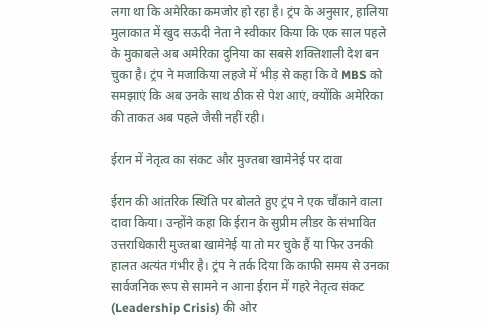लगा था कि अमेरिका कमजोर हो रहा है। ट्रंप के अनुसार, हालिया मुलाकात में खुद सऊदी नेता ने स्वीकार किया कि एक साल पहले के मुकाबले अब अमेरिका दुनिया का सबसे शक्तिशाली देश बन चुका है। ट्रंप ने मजाकिया लहजे में भीड़ से कहा कि वे MBS को समझाएं कि अब उनके साथ ठीक से पेश आएं, क्योंकि अमेरिका की ताकत अब पहले जैसी नहीं रही।

ईरान में नेतृत्व का संकट और मुज्तबा खामेनेई पर दावा

ईरान की आंतरिक स्थिति पर बोलते हुए ट्रंप ने एक चौंकाने वाला दावा किया। उन्होंने कहा कि ईरान के सुप्रीम लीडर के संभावित उत्तराधिकारी मुज्तबा खामेनेई या तो मर चुके हैं या फिर उनकी हालत अत्यंत गंभीर है। ट्रंप ने तर्क दिया कि काफी समय से उनका सार्वजनिक रूप से सामने न आना ईरान में गहरे नेतृत्व संकट (Leadership Crisis) की ओर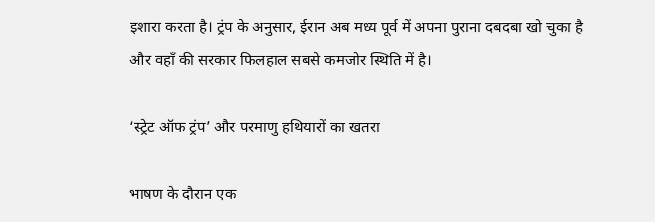इशारा करता है। ट्रंप के अनुसार, ईरान अब मध्य पूर्व में अपना पुराना दबदबा खो चुका है और वहाँ की सरकार फिलहाल सबसे कमजोर स्थिति में है।

‘स्ट्रेट ऑफ ट्रंप’ और परमाणु हथियारों का खतरा

भाषण के दौरान एक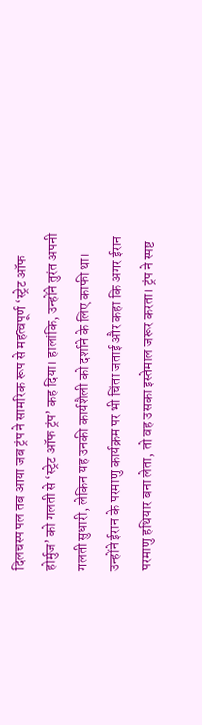दिलचस्प पल तब आया जब ट्रंप ने सामरिक रूप से महत्वपूर्ण ‘स्ट्रेट ऑफ होर्मुज’ को गलती से ‘स्ट्रेट ऑफ ट्रंप’ कह दिया। हालांकि, उन्होंने तुरंत अपनी गलती सुधारी, लेकिन यह उनकी कार्यशैली को दर्शाने के लिए काफी था। उन्होंने ईरान के परमाणु कार्यक्रम पर भी चिंता जताई और कहा कि अगर ईरान परमाणु हथियार बना लेता, तो वह उसका इस्तेमाल जरूर करता। ट्रंप ने स्पष्ट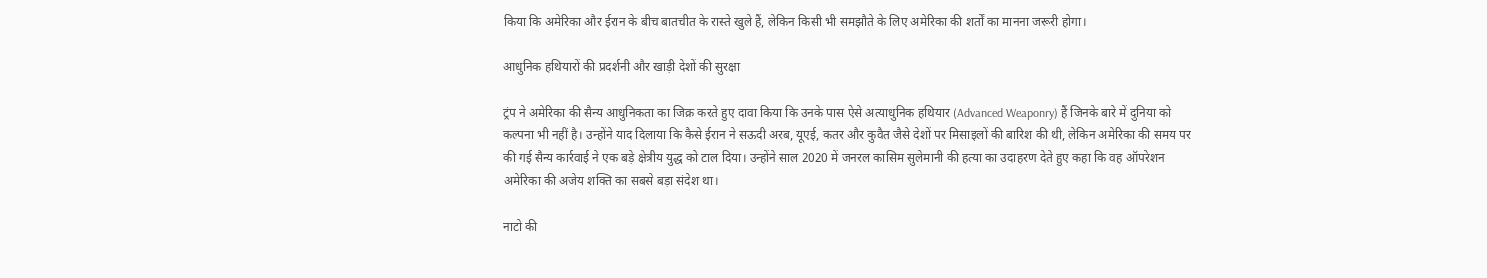किया कि अमेरिका और ईरान के बीच बातचीत के रास्ते खुले हैं, लेकिन किसी भी समझौते के लिए अमेरिका की शर्तों का मानना जरूरी होगा।

आधुनिक हथियारों की प्रदर्शनी और खाड़ी देशों की सुरक्षा

ट्रंप ने अमेरिका की सैन्य आधुनिकता का जिक्र करते हुए दावा किया कि उनके पास ऐसे अत्याधुनिक हथियार (Advanced Weaponry) हैं जिनके बारे में दुनिया को कल्पना भी नहीं है। उन्होंने याद दिलाया कि कैसे ईरान ने सऊदी अरब, यूएई, कतर और कुवैत जैसे देशों पर मिसाइलों की बारिश की थी, लेकिन अमेरिका की समय पर की गई सैन्य कार्रवाई ने एक बड़े क्षेत्रीय युद्ध को टाल दिया। उन्होंने साल 2020 में जनरल कासिम सुलेमानी की हत्या का उदाहरण देते हुए कहा कि वह ऑपरेशन अमेरिका की अजेय शक्ति का सबसे बड़ा संदेश था।

नाटो की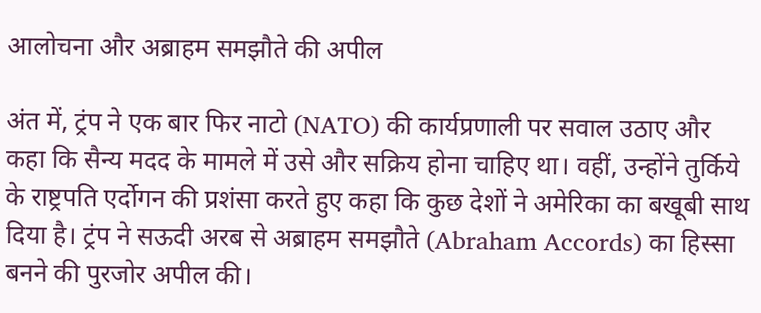आलोचना और अब्राहम समझौते की अपील

अंत में, ट्रंप ने एक बार फिर नाटो (NATO) की कार्यप्रणाली पर सवाल उठाए और कहा कि सैन्य मदद के मामले में उसे और सक्रिय होना चाहिए था। वहीं, उन्होंने तुर्किये के राष्ट्रपति एर्दोगन की प्रशंसा करते हुए कहा कि कुछ देशों ने अमेरिका का बखूबी साथ दिया है। ट्रंप ने सऊदी अरब से अब्राहम समझौते (Abraham Accords) का हिस्सा बनने की पुरजोर अपील की।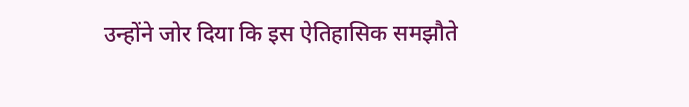उन्होंने जोर दिया कि इस ऐतिहासिक समझौते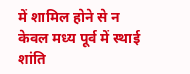में शामिल होने से न केवल मध्य पूर्व में स्थाई शांति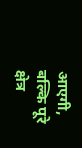आएगी, बल्कि पूरे क्षेत्र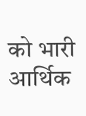को भारी आर्थिक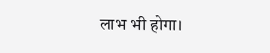लाभ भी होगा।